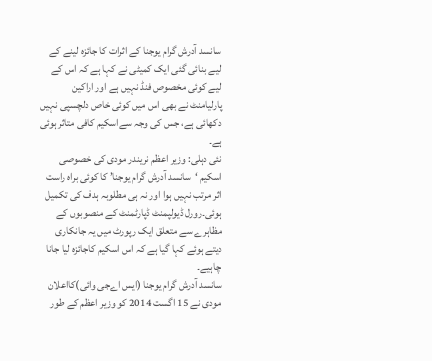سانسد آدرش گرام یوجنا کے اثرات کا جائزہ لینے کے لیے بنائی گئی ایک کمیٹی نے کہا ہے کہ اس کے لیے کوئی مخصوص فنڈ نہیں ہے اور اراکین پارلیامنٹ نے بھی اس میں کوئی خاص دلچسپی نہیں دکھائی ہے، جس کی وجہ سےاسکیم کافی متاثر ہوئی ہے۔
نئی دہلی: وزیر اعظم نریندر مودی کی خصوصی اسکیم ‘سانسد آدرش گرام یوجنا’ کا کوئی براہ راست اثر مرتب نہیں ہوا اور نہ ہی مطلوبہ ہدف کی تکمیل ہوئی۔رورل ڈیولپمنٹ ڈپارٹمنٹ کے منصوبوں کے مظاہرے سے متعلق ایک رپورٹ میں یہ جانکاری دیتے ہوئے کہا گیا ہے کہ اس اسکیم کاجائزہ لیا جانا چاہیے۔
سانسد آدرش گرام یوجنا (ایس اےجی وائی)کااعلان مودی نے 15 اگست 2014 کو وزیر اعظم کے طور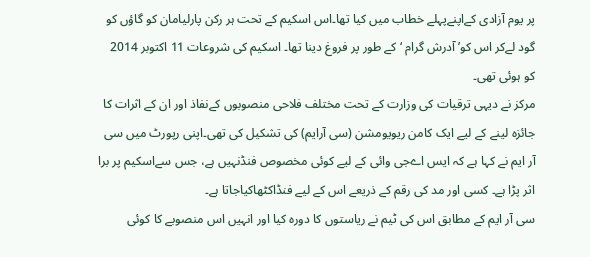پر یوم آزادی کےاپنےپہلے خطاب میں کیا تھا۔اس اسکیم کے تحت ہر رکن پارلیامان کو گاؤں کو گود لےکر اس کو’آدرش گرام ‘کے طور پر فروغ دینا تھا۔ اسکیم کی شروعات 11 اکتوبر 2014 کو ہوئی تھی۔
مرکز نے دیہی ترقیات کی وزارت کے تحت مختلف فلاحی منصوبوں کےنفاذ اور ان کے اثرات کا جائزہ لینے کے لیے ایک کامن ریویومشن (سی آرایم) کی تشکیل کی تھی۔اپنی رپورٹ میں سی آر ایم نے کہا ہے کہ ایس اےجی وائی کے لیے کوئی مخصوص فنڈنہیں ہے، جس سےاسکیم پر برا اثر پڑا ہے۔ کسی اور مد کی رقم کے ذریعے اس کے لیے فنڈاکٹھاکیاجاتا ہے۔
سی آر ایم کے مطابق اس کی ٹیم نے ریاستوں کا دورہ کیا اور انہیں اس منصوبے کا کوئی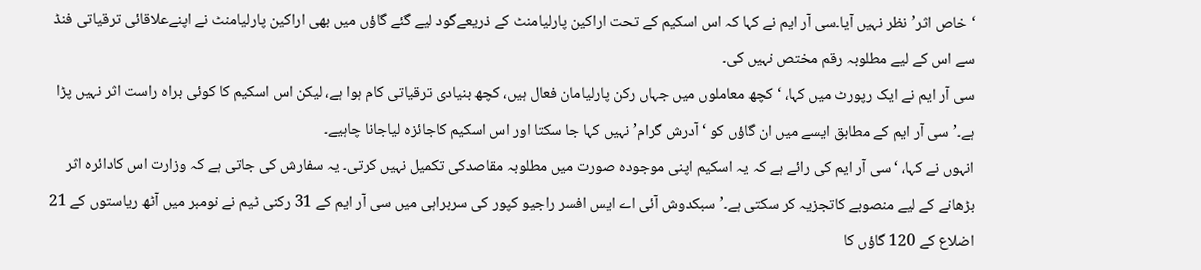‘خاص اثر’نظر نہیں آیا۔سی آر ایم نے کہا کہ اس اسکیم کے تحت اراکین پارلیامنٹ کے ذریعےگود لیے گئے گاؤں میں بھی اراکین پارلیامنٹ نے اپنےعلاقائی ترقیاتی فنڈ سے اس کے لیے مطلوبہ رقم مختص نہیں کی۔
سی آر ایم نے ایک رپورٹ میں کہا، ‘کچھ معاملوں میں جہاں رکن پارلیامان فعال ہیں، کچھ بنیادی ترقیاتی کام ہوا ہے، لیکن اس اسکیم کا کوئی براہ راست اثر نہیں پڑا ہے۔’سی آر ایم کے مطابق ایسے میں ان گاؤں کو ‘آدرش گرام’نہیں کہا جا سکتا اور اس اسکیم کاجائزہ لیاجانا چاہیے۔
انہوں نے کہا، ‘سی آر ایم کی رائے ہے کہ یہ اسکیم اپنی موجودہ صورت میں مطلوبہ مقاصدکی تکمیل نہیں کرتی۔ یہ سفارش کی جاتی ہے کہ وزارت اس کادائرہ اثر بڑھانے کے لیے منصوبے کاتجزیہ کر سکتی ہے۔’سبکدوش آئی اے ایس افسر راجیو کپور کی سربراہی میں سی آر ایم کے 31 رکنی ٹیم نے نومبر میں آٹھ ریاستوں کے 21 اضلاع کے 120 گاؤں کا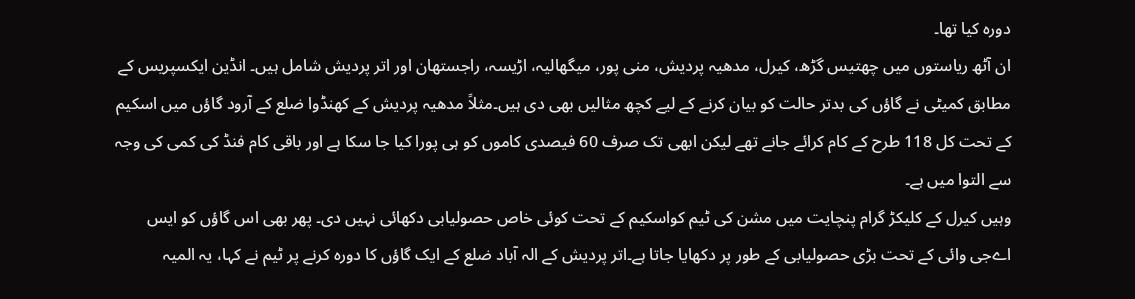دورہ کیا تھا۔
ان آٹھ ریاستوں میں چھتیس گڑھ، کیرل، مدھیہ پردیش، منی پور، میگھالیہ، اڑیسہ، راجستھان اور اتر پردیش شامل ہیں۔ انڈین ایکسپریس کے مطابق کمیٹی نے گاؤں کی بدتر حالت کو بیان کرنے کے لیے کچھ مثالیں بھی دی ہیں۔مثلاً مدھیہ پردیش کے کھنڈوا ضلع کے آرود گاؤں میں اسکیم کے تحت کل 118 طرح کے کام کرائے جانے تھے لیکن ابھی تک صرف 60 فیصدی کاموں کو ہی پورا کیا جا سکا ہے اور باقی کام فنڈ کی کمی کی وجہ سے التوا میں ہے۔
وہیں کیرل کے کلیکڑ گرام پنچایت میں مشن کی ٹیم کواسکیم کے تحت کوئی خاص حصولیابی دکھائی نہیں دی۔ پھر بھی اس گاؤں کو ایس اےجی وائی کے تحت بڑی حصولیابی کے طور پر دکھایا جاتا ہے۔اتر پردیش کے الہ آباد ضلع کے ایک گاؤں کا دورہ کرنے پر ٹیم نے کہا، یہ المیہ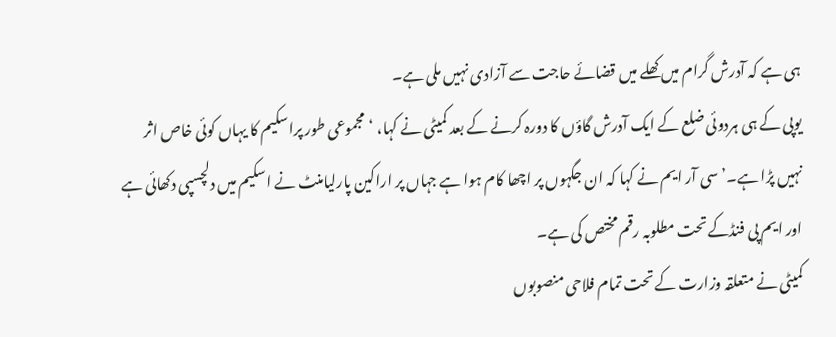ہی ہے کہ آدرش گرام میں کھلے میں قضائے حاجت سے آزادی نہیں ملی ہے۔
یوپی کے ہی ہردوئی ضلع کے ایک آدرش گاؤں کا دورہ کرنے کے بعد کمیٹی نے کہا، ‘مجموعی طور پراسکیم کا یہاں کوئی خاص اثر نہیں پڑا ہے۔’سی آر ایم نے کہا کہ ان جگہوں پر اچھا کام ہوا ہے جہاں پر اراکین پارلیامنٹ نے اسکیم میں دلچسپی دکھائی ہے اور ایم پی فنڈکے تحت مطلوبہ رقم مختص کی ہے۔
کمیٹی نے متعلقہ وزارت کے تحت تمام فلاحی منصوبوں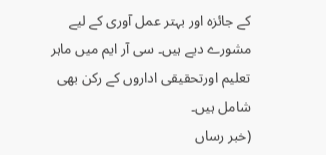کے جائزہ اور بہتر عمل آوری کے لیے مشورے دیے ہیں۔ سی آر ایم میں ماہر تعلیم اورتحقیقی اداروں کے رکن بھی شامل ہیں۔
(خبر رساں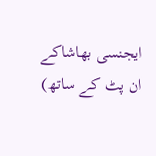ایجنسی بھاشاکے ان پٹ کے ساتھ)